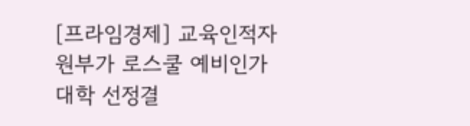[프라임경제] 교육인적자원부가 로스쿨 예비인가 대학 선정결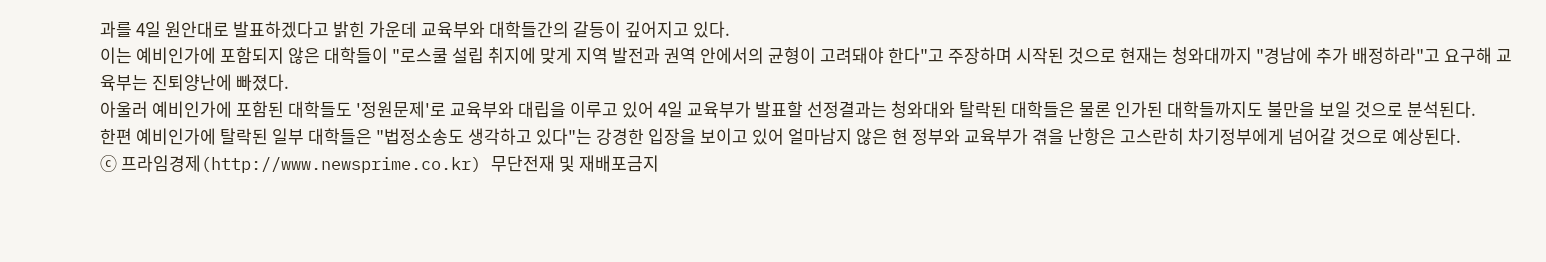과를 4일 원안대로 발표하겠다고 밝힌 가운데 교육부와 대학들간의 갈등이 깊어지고 있다.
이는 예비인가에 포함되지 않은 대학들이 "로스쿨 설립 취지에 맞게 지역 발전과 권역 안에서의 균형이 고려돼야 한다"고 주장하며 시작된 것으로 현재는 청와대까지 "경남에 추가 배정하라"고 요구해 교육부는 진퇴양난에 빠졌다.
아울러 예비인가에 포함된 대학들도 '정원문제'로 교육부와 대립을 이루고 있어 4일 교육부가 발표할 선정결과는 청와대와 탈락된 대학들은 물론 인가된 대학들까지도 불만을 보일 것으로 분석된다.
한편 예비인가에 탈락된 일부 대학들은 "법정소송도 생각하고 있다"는 강경한 입장을 보이고 있어 얼마남지 않은 현 정부와 교육부가 겪을 난항은 고스란히 차기정부에게 넘어갈 것으로 예상된다.
ⓒ 프라임경제(http://www.newsprime.co.kr) 무단전재 및 재배포금지